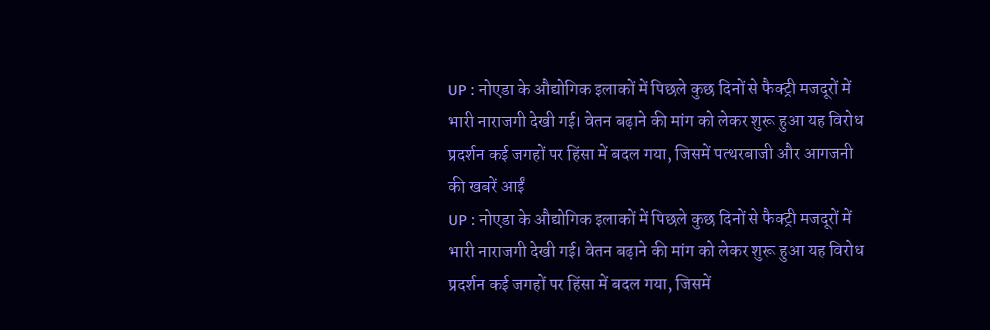UP : नोएडा के औद्योगिक इलाकों में पिछले कुछ दिनों से फैक्ट्री मजदूरों में भारी नाराजगी देखी गई। वेतन बढ़ाने की मांग को लेकर शुरू हुआ यह विरोध प्रदर्शन कई जगहों पर हिंसा में बदल गया, जिसमें पत्थरबाजी और आगजनी की खबरें आईं
UP : नोएडा के औद्योगिक इलाकों में पिछले कुछ दिनों से फैक्ट्री मजदूरों में भारी नाराजगी देखी गई। वेतन बढ़ाने की मांग को लेकर शुरू हुआ यह विरोध प्रदर्शन कई जगहों पर हिंसा में बदल गया, जिसमें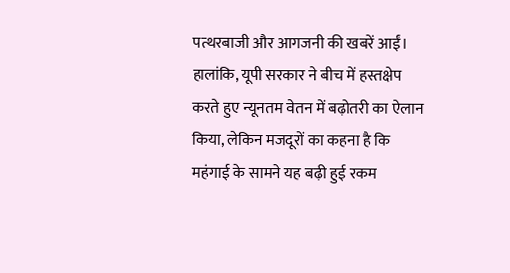पत्थरबाजी और आगजनी की खबरें आईं। हालांकि, यूपी सरकार ने बीच में हस्तक्षेप करते हुए न्यूनतम वेतन में बढ़ोतरी का ऐलान किया, लेकिन मजदूरों का कहना है कि महंगाई के सामने यह बढ़ी हुई रकम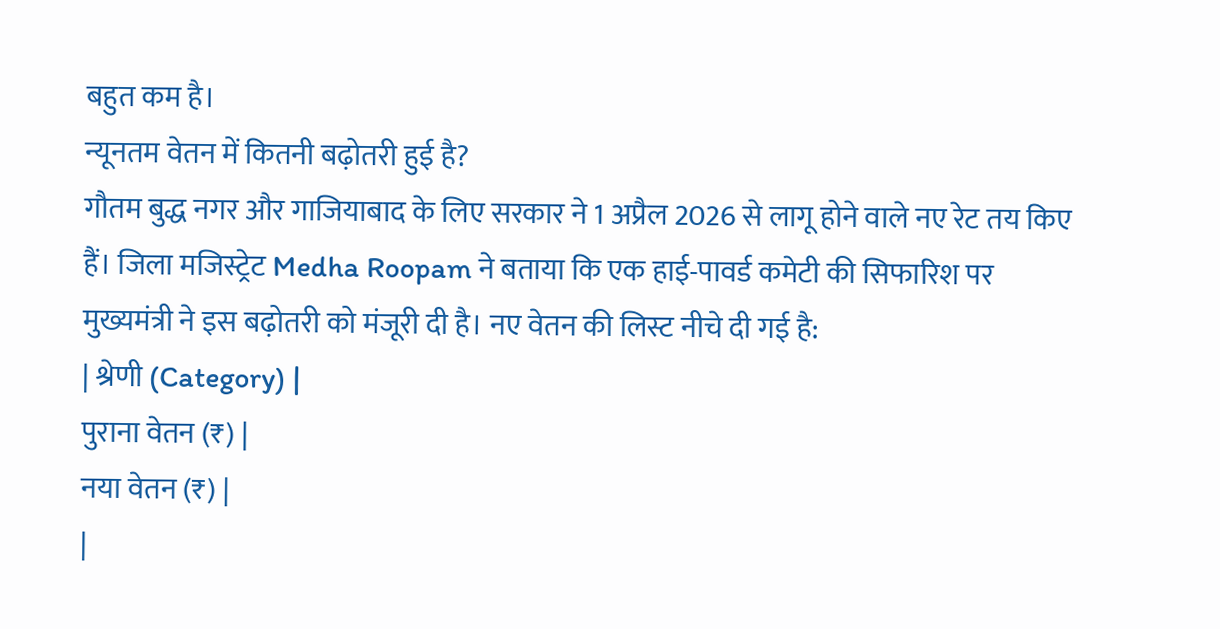बहुत कम है।
न्यूनतम वेतन में कितनी बढ़ोतरी हुई है?
गौतम बुद्ध नगर और गाजियाबाद के लिए सरकार ने 1 अप्रैल 2026 से लागू होने वाले नए रेट तय किए हैं। जिला मजिस्ट्रेट Medha Roopam ने बताया कि एक हाई-पावर्ड कमेटी की सिफारिश पर मुख्यमंत्री ने इस बढ़ोतरी को मंजूरी दी है। नए वेतन की लिस्ट नीचे दी गई है:
| श्रेणी (Category) |
पुराना वेतन (₹) |
नया वेतन (₹) |
|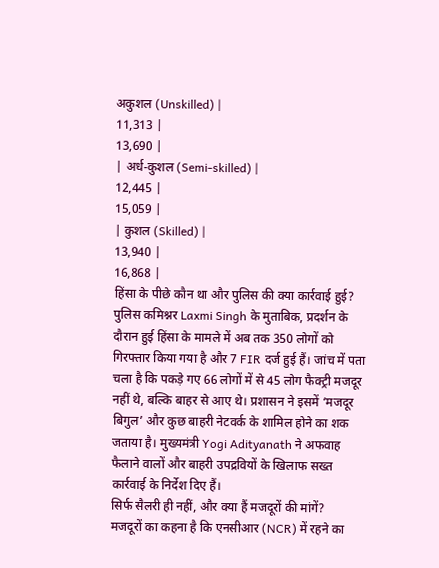अकुशल (Unskilled) |
11,313 |
13,690 |
| अर्ध-कुशल (Semi-skilled) |
12,445 |
15,059 |
| कुशल (Skilled) |
13,940 |
16,868 |
हिंसा के पीछे कौन था और पुलिस की क्या कार्रवाई हुई?
पुलिस कमिश्नर Laxmi Singh के मुताबिक, प्रदर्शन के दौरान हुई हिंसा के मामले में अब तक 350 लोगों को गिरफ्तार किया गया है और 7 FIR दर्ज हुई हैं। जांच में पता चला है कि पकड़े गए 66 लोगों में से 45 लोग फैक्ट्री मजदूर नहीं थे, बल्कि बाहर से आए थे। प्रशासन ने इसमें ‘मजदूर बिगुल’ और कुछ बाहरी नेटवर्क के शामिल होने का शक जताया है। मुख्यमंत्री Yogi Adityanath ने अफवाह फैलाने वालों और बाहरी उपद्रवियों के खिलाफ सख्त कार्रवाई के निर्देश दिए हैं।
सिर्फ सैलरी ही नहीं, और क्या हैं मजदूरों की मांगें?
मजदूरों का कहना है कि एनसीआर (NCR) में रहने का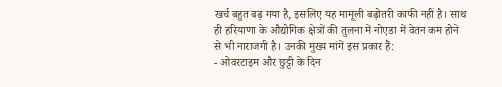खर्च बहुत बढ़ गया है, इसलिए यह मामूली बढ़ोतरी काफी नहीं है। साथ ही हरियाणा के औद्योगिक क्षेत्रों की तुलना में नोएडा में वेतन कम होने से भी नाराजगी है। उनकी मुख्य मांगें इस प्रकार हैं:
- ओवरटाइम और छुट्टी के दिन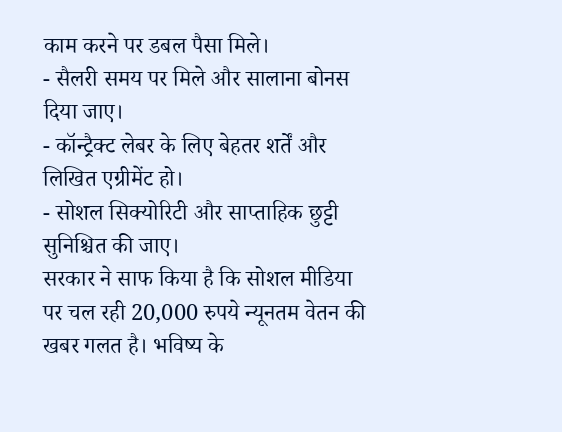काम करने पर डबल पैसा मिले।
- सैलरी समय पर मिले और सालाना बोनस दिया जाए।
- कॉन्ट्रैक्ट लेबर के लिए बेहतर शर्तें और लिखित एग्रीमेंट हो।
- सोशल सिक्योरिटी और साप्ताहिक छुट्टी सुनिश्चित की जाए।
सरकार ने साफ किया है कि सोशल मीडिया पर चल रही 20,000 रुपये न्यूनतम वेतन की खबर गलत है। भविष्य के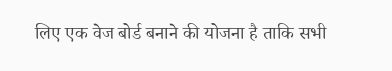लिए एक वेज बोर्ड बनाने की योजना है ताकि सभी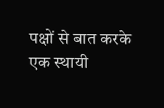पक्षों से बात करके एक स्थायी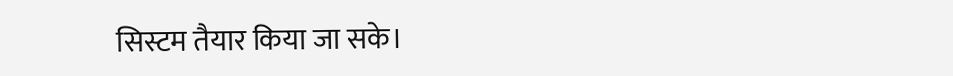सिस्टम तैयार किया जा सके।